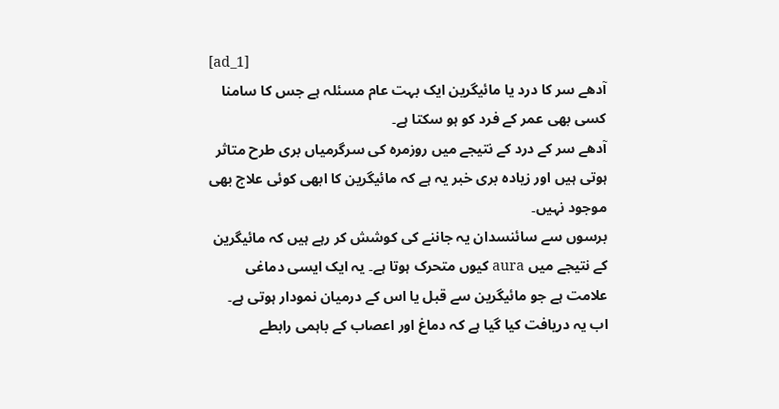[ad_1]
آدھے سر کا درد یا مائیگرین ایک بہت عام مسئلہ ہے جس کا سامنا کسی بھی عمر کے فرد کو ہو سکتا ہے۔
آدھے سر کے درد کے نتیجے میں روزمرہ کی سرگرمیاں بری طرح متاثر ہوتی ہیں اور زیادہ بری خبر یہ ہے کہ مائیگرین کا ابھی کوئی علاج بھی موجود نہیں۔
برسوں سے سائنسدان یہ جاننے کی کوشش کر رہے ہیں کہ مائیگرین کے نتیجے میں aura کیوں متحرک ہوتا ہے۔ یہ ایک ایسی دماغی علامت ہے جو مائیگرین سے قبل یا اس کے درمیان نمودار ہوتی ہے۔
اب یہ دریافت کیا گیا ہے کہ دماغ اور اعصاب کے باہمی رابطے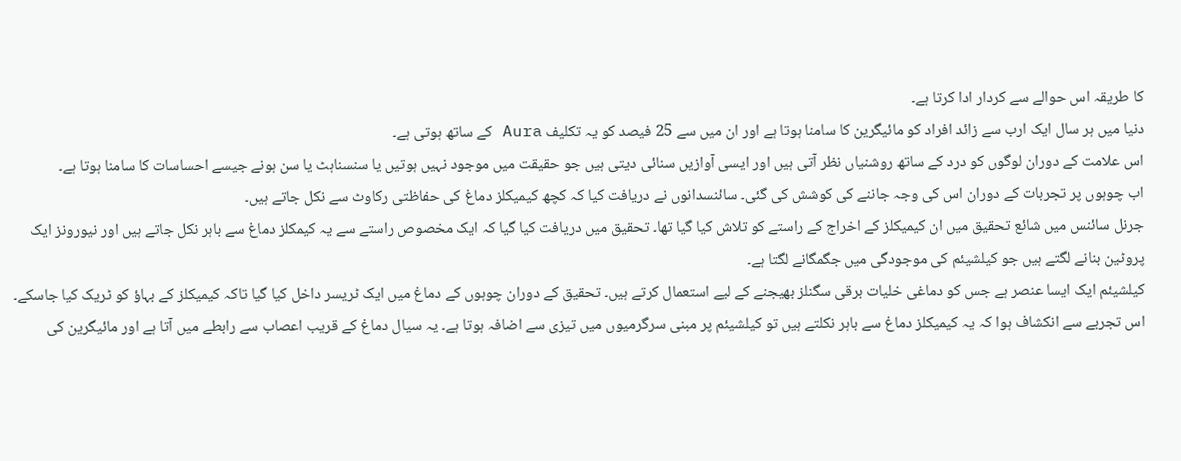کا طریقہ اس حوالے سے کردار ادا کرتا ہے۔
دنیا میں ہر سال ایک ارب سے زائد افراد کو مائیگرین کا سامنا ہوتا ہے اور ان میں سے 25 فیصد کو یہ تکلیف Aura کے ساتھ ہوتی ہے۔
اس علامت کے دوران لوگوں کو درد کے ساتھ روشنیاں نظر آتی ہیں اور ایسی آوازیں سنائی دیتی ہیں جو حقیقت میں موجود نہیں ہوتیں یا سنسناہٹ یا سن ہونے جیسے احساسات کا سامنا ہوتا ہے۔
اب چوہوں پر تجربات کے دوران اس کی وجہ جاننے کی کوشش کی گئی۔ سائنسدانوں نے دریافت کیا کہ کچھ کیمیکلز دماغ کی حفاظتی رکاوٹ سے نکل جاتے ہیں۔
جرنل سائنس میں شائع تحقیق میں ان کیمیکلز کے اخراج کے راستے کو تلاش کیا گیا تھا۔ تحقیق میں دریافت کیا گیا کہ ایک مخصوص راستے سے یہ کیمکلز دماغ سے باہر نکل جاتے ہیں اور نیورونز ایک پروٹین بنانے لگتے ہیں جو کیلشیئم کی موجودگی میں جگمگانے لگتا ہے۔
کیلشیئم ایک ایسا عنصر ہے جس کو دماغی خلیات برقی سگنلز بھیجنے کے لیے استعمال کرتے ہیں۔ تحقیق کے دوران چوہوں کے دماغ میں ایک ٹریسر داخل کیا گیا تاکہ کیمیکلز کے بہاؤ کو ٹریک کیا جاسکے۔
اس تجربے سے انکشاف ہوا کہ یہ کیمیکلز دماغ سے باہر نکلتے ہیں تو کیلشیئم پر مبنی سرگرمیوں میں تیزی سے اضافہ ہوتا ہے۔ یہ سیال دماغ کے قریب اعصاب سے رابطے میں آتا ہے اور مائیگرین کی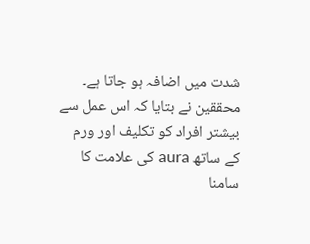شدت میں اضافہ ہو جاتا ہے۔
محققین نے بتایا کہ اس عمل سے بیشتر افراد کو تکلیف اور ورم کے ساتھ aura کی علامت کا سامنا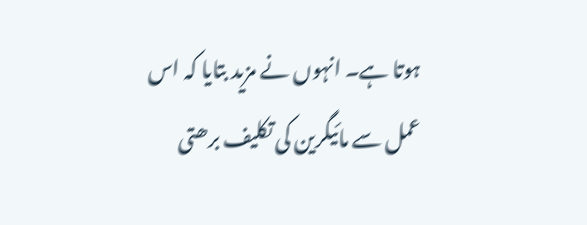ہوتا ہے۔ انہوں نے مزید بتایا کہ اس عمل سے مائیگرین کی تکلیف برھتی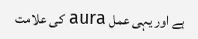ہے اور یہی عمل aura کی علامت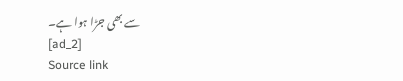سے بھی جڑا ہوا ہے۔
[ad_2]
Source link